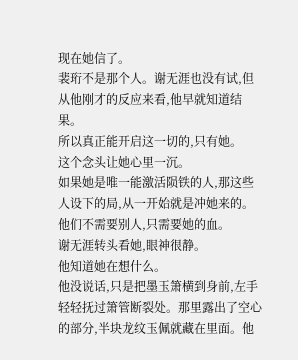现在她信了。
裴珩不是那个人。谢无涯也没有试,但从他刚才的反应来看,他早就知道结果。
所以真正能开启这一切的,只有她。
这个念头让她心里一沉。
如果她是唯一能激活陨铁的人,那这些人设下的局,从一开始就是冲她来的。他们不需要别人,只需要她的血。
谢无涯转头看她,眼神很静。
他知道她在想什么。
他没说话,只是把墨玉箫横到身前,左手轻轻抚过箫管断裂处。那里露出了空心的部分,半块龙纹玉佩就藏在里面。他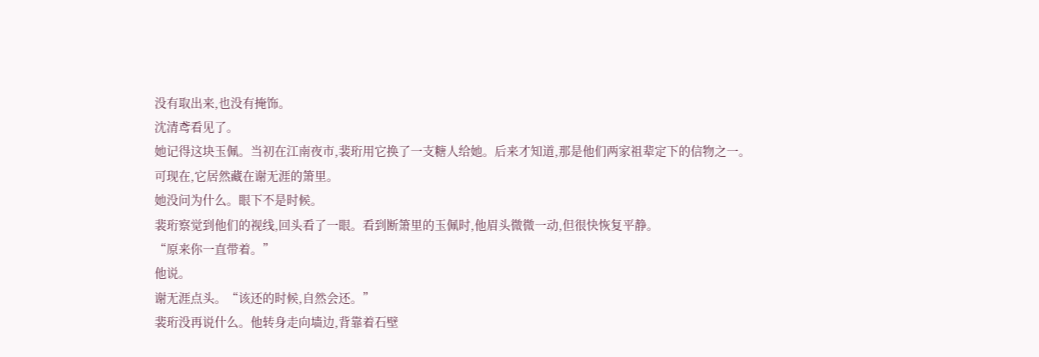没有取出来,也没有掩饰。
沈清鸢看见了。
她记得这块玉佩。当初在江南夜市,裴珩用它换了一支糖人给她。后来才知道,那是他们两家祖辈定下的信物之一。
可现在,它居然藏在谢无涯的箫里。
她没问为什么。眼下不是时候。
裴珩察觉到他们的视线,回头看了一眼。看到断箫里的玉佩时,他眉头微微一动,但很快恢复平静。
“原来你一直带着。”
他说。
谢无涯点头。“该还的时候,自然会还。”
裴珩没再说什么。他转身走向墙边,背靠着石壁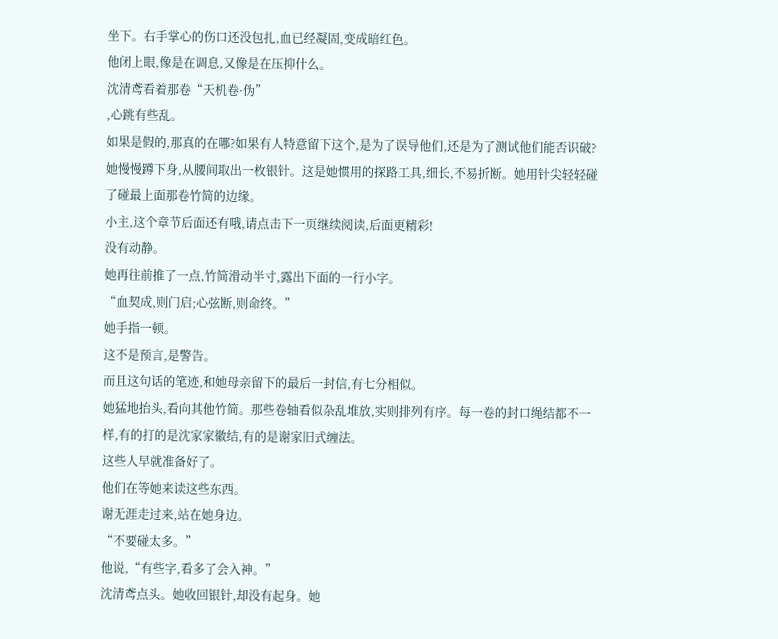坐下。右手掌心的伤口还没包扎,血已经凝固,变成暗红色。
他闭上眼,像是在调息,又像是在压抑什么。
沈清鸢看着那卷“天机卷·伪”
,心跳有些乱。
如果是假的,那真的在哪?如果有人特意留下这个,是为了误导他们,还是为了测试他们能否识破?
她慢慢蹲下身,从腰间取出一枚银针。这是她惯用的探路工具,细长,不易折断。她用针尖轻轻碰了碰最上面那卷竹简的边缘。
小主,这个章节后面还有哦,请点击下一页继续阅读,后面更精彩!
没有动静。
她再往前推了一点,竹简滑动半寸,露出下面的一行小字。
“血契成,则门启;心弦断,则命终。”
她手指一顿。
这不是预言,是警告。
而且这句话的笔迹,和她母亲留下的最后一封信,有七分相似。
她猛地抬头,看向其他竹简。那些卷轴看似杂乱堆放,实则排列有序。每一卷的封口绳结都不一样,有的打的是沈家家徽结,有的是谢家旧式缠法。
这些人早就准备好了。
他们在等她来读这些东西。
谢无涯走过来,站在她身边。
“不要碰太多。”
他说,“有些字,看多了会入神。”
沈清鸢点头。她收回银针,却没有起身。她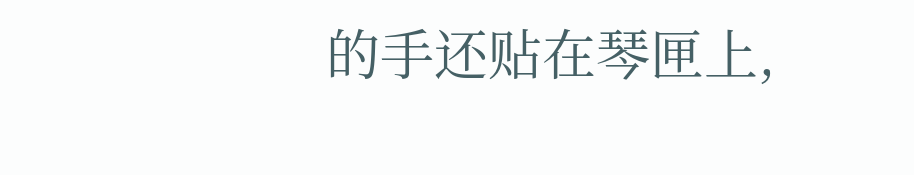的手还贴在琴匣上,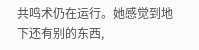共鸣术仍在运行。她感觉到地下还有别的东西,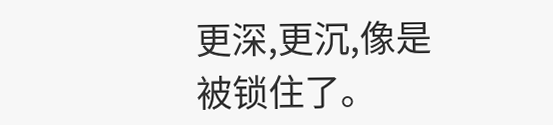更深,更沉,像是被锁住了。